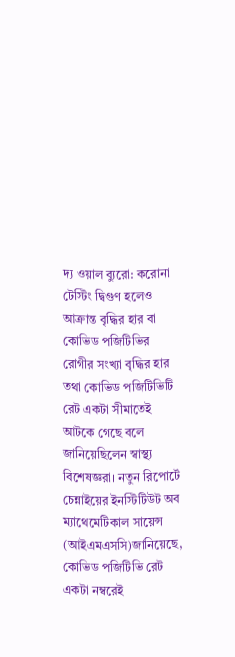দ্য ওয়াল ব্যুরো: করোনা টেস্টিং দ্বিগুণ হলেও আক্রান্ত বৃদ্ধির হার বা কোভিড পজিটিভির রোগীর সংখ্যা বৃদ্ধির হার তথা কোভিড পজিটিভিটি রেট একটা সীমাতেই আটকে গেছে বলে জানিয়েছিলেন স্বাস্থ্য বিশেষজ্ঞরা। নতুন রিপোর্টে চেন্নাইয়ের ইনস্টিটিউট অব ম্যাথেমেটিকাল সায়েন্স (আইএমএসসি)জানিয়েছে, কোভিড পজিটিভি রেট একটা নম্বরেই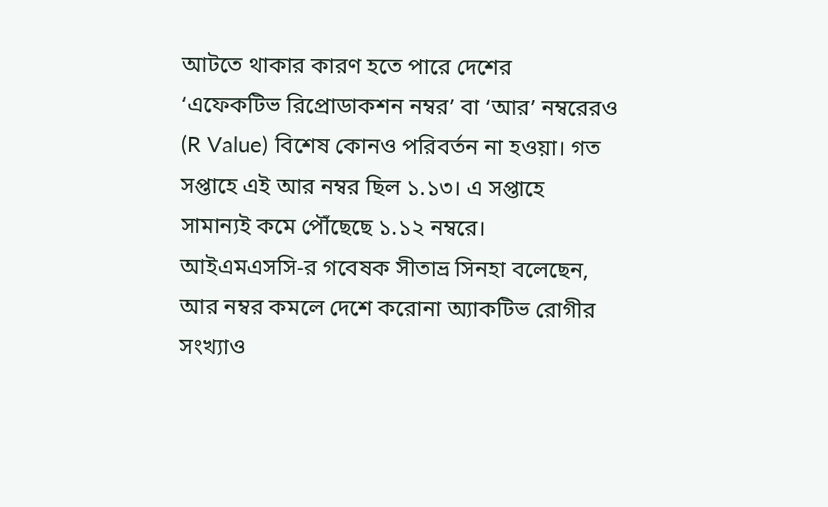আটতে থাকার কারণ হতে পারে দেশের
‘এফেকটিভ রিপ্রোডাকশন নম্বর’ বা ‘আর’ নম্বরেরও (R Value) বিশেষ কোনও পরিবর্তন না হওয়া। গত সপ্তাহে এই আর নম্বর ছিল ১.১৩। এ সপ্তাহে সামান্যই কমে পৌঁছেছে ১.১২ নম্বরে।
আইএমএসসি-র গবেষক সীতাভ্র সিনহা বলেছেন, আর নম্বর কমলে দেশে করোনা অ্যাকটিভ রোগীর সংখ্যাও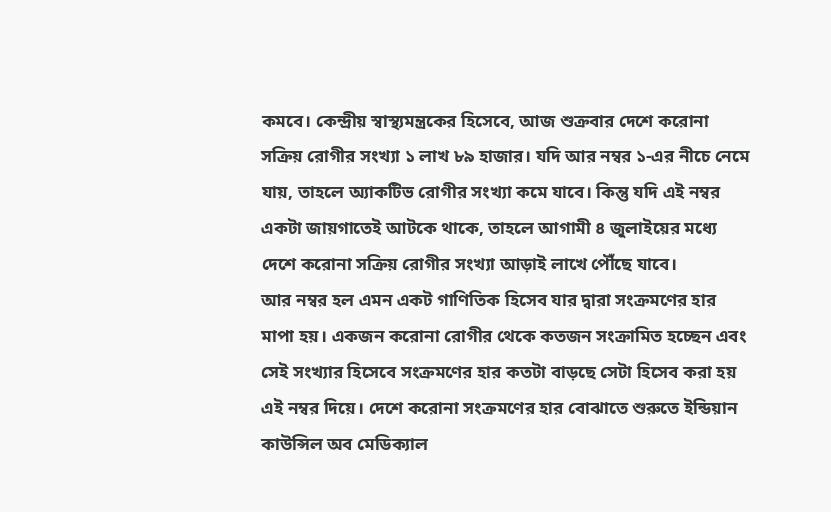কমবে। কেন্দ্রীয় স্বাস্থ্যমন্ত্রকের হিসেবে, আজ শুক্রবার দেশে করোনা সক্রিয় রোগীর সংখ্যা ১ লাখ ৮৯ হাজার। যদি আর নম্বর ১-এর নীচে নেমে যায়, তাহলে অ্যাকটিভ রোগীর সংখ্যা কমে যাবে। কিন্তু যদি এই নম্বর একটা জায়গাতেই আটকে থাকে, তাহলে আগামী ৪ জুলাইয়ের মধ্যে দেশে করোনা সক্রিয় রোগীর সংখ্যা আড়াই লাখে পৌঁছে যাবে।
আর নম্বর হল এমন একট গাণিতিক হিসেব যার দ্বারা সংক্রমণের হার মাপা হয়। একজন করোনা রোগীর থেকে কতজন সংক্রামিত হচ্ছেন এবং সেই সংখ্যার হিসেবে সংক্রমণের হার কতটা বাড়ছে সেটা হিসেব করা হয় এই নম্বর দিয়ে। দেশে করোনা সংক্রমণের হার বোঝাতে শুরুতে ইন্ডিয়ান কাউন্সিল অব মেডিক্যাল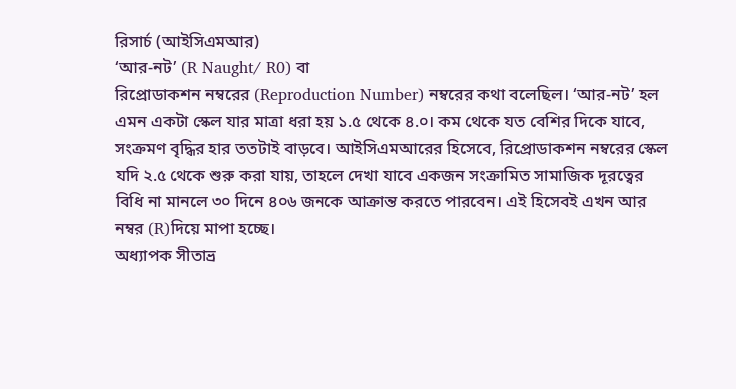রিসার্চ (আইসিএমআর)
‘আর-নট’ (R Naught/ R0) বা
রিপ্রোডাকশন নম্বরের (Reproduction Number) নম্বরের কথা বলেছিল। ‘আর-নট’ হল এমন একটা স্কেল যার মাত্রা ধরা হয় ১.৫ থেকে ৪.০। কম থেকে যত বেশির দিকে যাবে, সংক্রমণ বৃদ্ধির হার ততটাই বাড়বে। আইসিএমআরের হিসেবে, রিপ্রোডাকশন নম্বরের স্কেল যদি ২.৫ থেকে শুরু করা যায়, তাহলে দেখা যাবে একজন সংক্রামিত সামাজিক দূরত্বের বিধি না মানলে ৩০ দিনে ৪০৬ জনকে আক্রান্ত করতে পারবেন। এই হিসেবই এখন আর নম্বর (R)দিয়ে মাপা হচ্ছে।
অধ্যাপক সীতাভ্র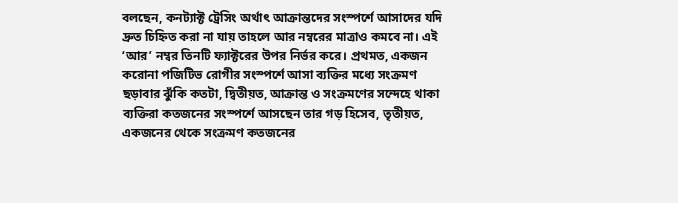বলছেন, কনট্যাক্ট ট্রেসিং অর্থাৎ আক্রান্তদের সংস্পর্শে আসাদের যদি দ্রুত চিহ্নিত করা না যায় তাহলে আর নম্বরের মাত্রাও কমবে না। এই ‘আর’ নম্বর তিনটি ফ্যাক্টরের উপর নির্ভর করে। প্রথমত, একজন করোনা পজিটিভ রোগীর সংস্পর্শে আসা ব্যক্তির মধ্যে সংক্রমণ ছড়াবার ঝুঁকি কতটা, দ্বিতীয়ত, আক্রান্ত ও সংক্রমণের সন্দেহে থাকা ব্যক্তিরা কতজনের সংস্পর্শে আসছেন তার গড় হিসেব, তৃতীয়ত, একজনের থেকে সংক্রমণ কতজনের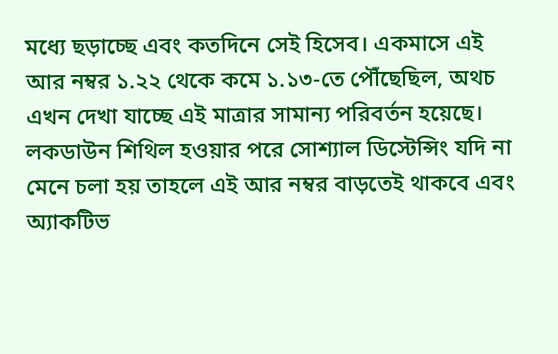মধ্যে ছড়াচ্ছে এবং কতদিনে সেই হিসেব। একমাসে এই আর নম্বর ১.২২ থেকে কমে ১.১৩-তে পৌঁছেছিল, অথচ এখন দেখা যাচ্ছে এই মাত্রার সামান্য পরিবর্তন হয়েছে। লকডাউন শিথিল হওয়ার পরে সোশ্যাল ডিস্টেন্সিং যদি না মেনে চলা হয় তাহলে এই আর নম্বর বাড়তেই থাকবে এবং অ্যাকটিভ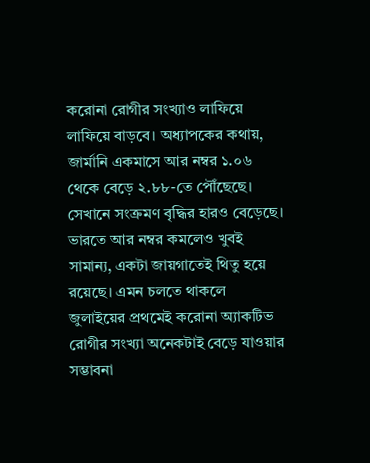করোনা রোগীর সংখ্যাও লাফিয়ে লাফিয়ে বাড়বে। অধ্যাপকের কথায়, জার্মানি একমাসে আর নম্বর ১.০৬ থেকে বেড়ে ২.৮৮-তে পৌঁছেছে। সেখানে সংক্রমণ বৃদ্ধির হারও বেড়েছে। ভারতে আর নম্বর কমলেও খুবই সামান্য, একটা জায়গাতেই থিতু হয়ে রয়েছে। এমন চলতে থাকলে জুলাইয়ের প্রথমেই করোনা অ্যাকটিভ রোগীর সংখ্যা অনেকটাই বেড়ে যাওয়ার সম্ভাবনা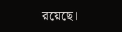রয়েছে।